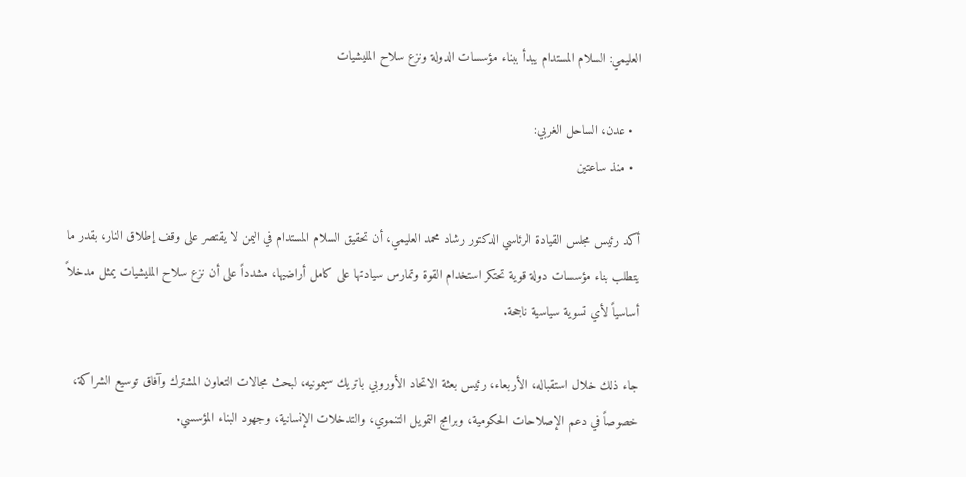العليمي: السلام المستدام يبدأ ببناء مؤسسات الدولة ونزع سلاح المليشيات

  • عدن، الساحل الغربي:
  • منذ ساعتين

أكد رئيس مجلس القيادة الرئاسي الدكتور رشاد محمد العليمي، أن تحقيق السلام المستدام في اليمن لا يقتصر على وقف إطلاق النار، بقدر ما يتطلب بناء مؤسسات دولة قوية تحتكر استخدام القوة وتمارس سيادتها على كامل أراضيها، مشدداً على أن نزع سلاح المليشيات يمثل مدخلاً أساسياً لأي تسوية سياسية ناجحة.

جاء ذلك خلال استقباله، الأربعاء، رئيس بعثة الاتحاد الأوروبي باتريك سيمونيه، لبحث مجالات التعاون المشترك وآفاق توسيع الشراكة، خصوصاً في دعم الإصلاحات الحكومية، وبرامج التمويل التنموي، والتدخلات الإنسانية، وجهود البناء المؤسسي.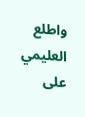واطلع العليمي على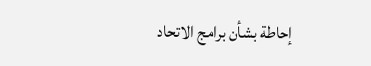إحاطة بشأن برامج الاتحاد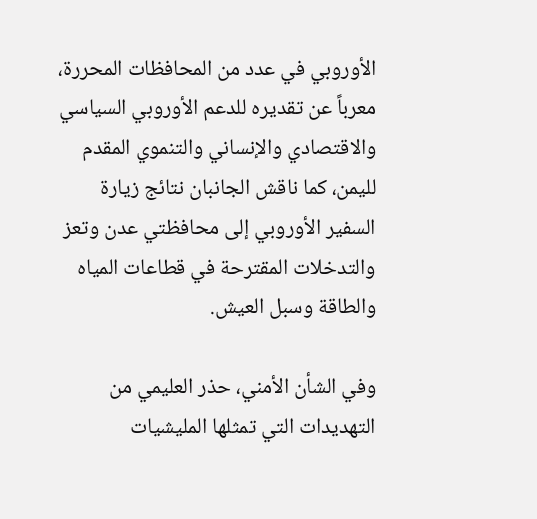الأوروبي في عدد من المحافظات المحررة، معرباً عن تقديره للدعم الأوروبي السياسي والاقتصادي والإنساني والتنموي المقدم لليمن، كما ناقش الجانبان نتائج زيارة السفير الأوروبي إلى محافظتي عدن وتعز والتدخلات المقترحة في قطاعات المياه والطاقة وسبل العيش.

وفي الشأن الأمني، حذر العليمي من التهديدات التي تمثلها المليشيات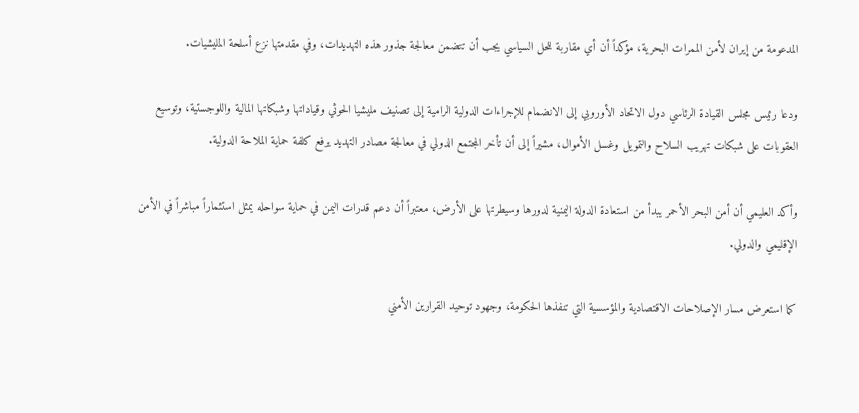المدعومة من إيران لأمن الممرات البحرية، مؤكداً أن أي مقاربة للحل السياسي يجب أن تتضمن معالجة جذور هذه التهديدات، وفي مقدمتها نزع أسلحة المليشيات.

ودعا رئيس مجلس القيادة الرئاسي دول الاتحاد الأوروبي إلى الانضمام للإجراءات الدولية الرامية إلى تصنيف مليشيا الحوثي وقياداتها وشبكاتها المالية واللوجستية، وتوسيع العقوبات على شبكات تهريب السلاح والتمويل وغسل الأموال، مشيراً إلى أن تأخر المجتمع الدولي في معالجة مصادر التهديد يرفع كلفة حماية الملاحة الدولية.

وأكد العليمي أن أمن البحر الأحمر يبدأ من استعادة الدولة اليمنية لدورها وسيطرتها على الأرض، معتبراً أن دعم قدرات اليمن في حماية سواحله يمثل استثماراً مباشراً في الأمن الإقليمي والدولي.

كما استعرض مسار الإصلاحات الاقتصادية والمؤسسية التي تنفذها الحكومة، وجهود توحيد القرارين الأمني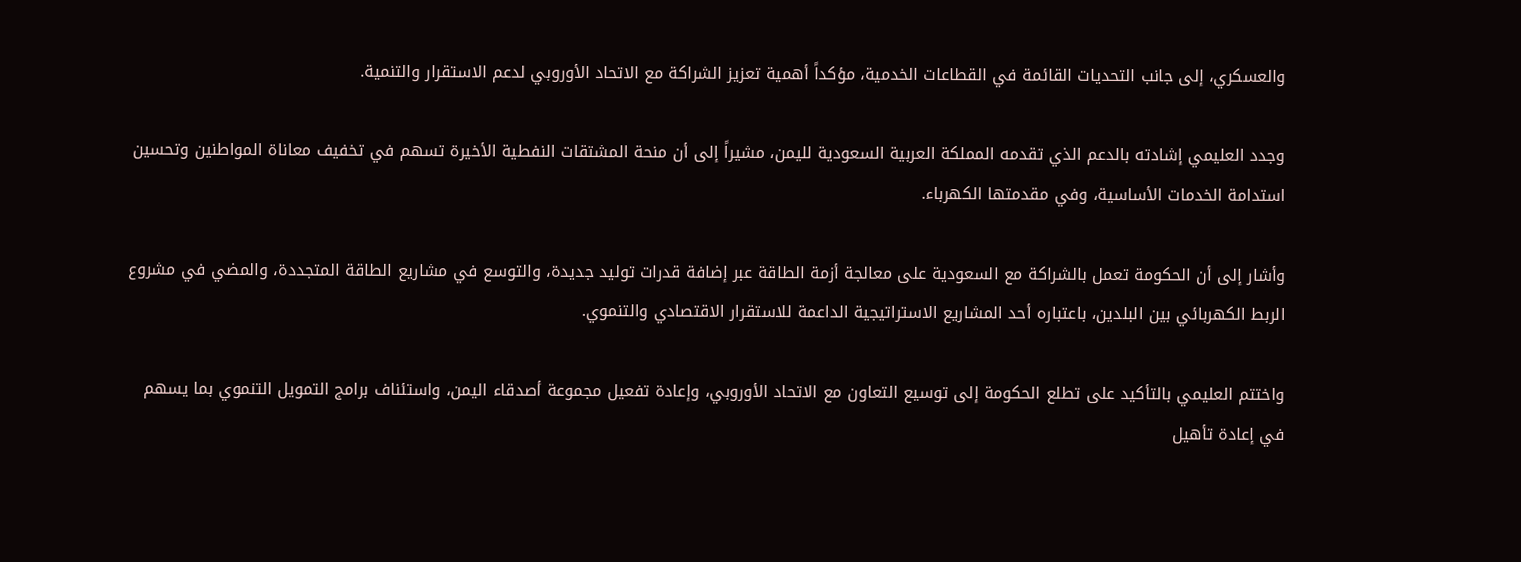والعسكري، إلى جانب التحديات القائمة في القطاعات الخدمية، مؤكداً أهمية تعزيز الشراكة مع الاتحاد الأوروبي لدعم الاستقرار والتنمية.

وجدد العليمي إشادته بالدعم الذي تقدمه المملكة العربية السعودية لليمن، مشيراً إلى أن منحة المشتقات النفطية الأخيرة تسهم في تخفيف معاناة المواطنين وتحسين استدامة الخدمات الأساسية، وفي مقدمتها الكهرباء.

وأشار إلى أن الحكومة تعمل بالشراكة مع السعودية على معالجة أزمة الطاقة عبر إضافة قدرات توليد جديدة، والتوسع في مشاريع الطاقة المتجددة، والمضي في مشروع الربط الكهربائي بين البلدين، باعتباره أحد المشاريع الاستراتيجية الداعمة للاستقرار الاقتصادي والتنموي.

واختتم العليمي بالتأكيد على تطلع الحكومة إلى توسيع التعاون مع الاتحاد الأوروبي، وإعادة تفعيل مجموعة أصدقاء اليمن، واستئناف برامج التمويل التنموي بما يسهم في إعادة تأهيل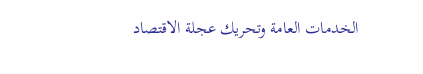الخدمات العامة وتحريك عجلة الاقتصاد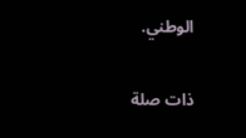الوطني.

ذات صلة